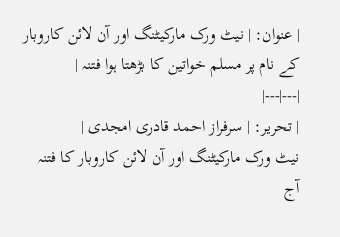| عنوان: | نیٹ ورک مارکیٹنگ اور آن لائن کاروبار کے نام پر مسلم خواتین کا بڑھتا ہوا فتنہ |
|---|---|
| تحریر: | سرفراز احمد قادری امجدی |
نیٹ ورک مارکیٹنگ اور آن لائن کاروبار کا فتنہ
آج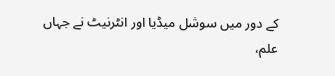کے دور میں سوشل میڈیا اور انٹرنیٹ نے جہاں علم،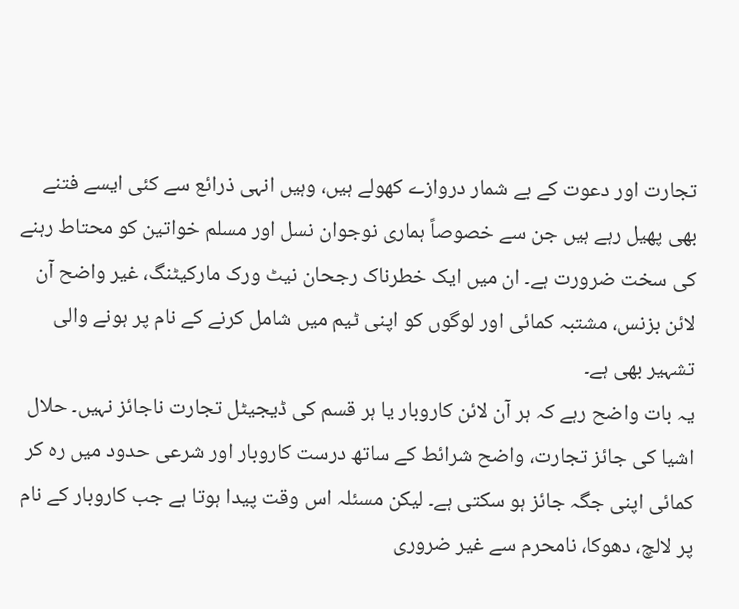تجارت اور دعوت کے بے شمار دروازے کھولے ہیں، وہیں انہی ذرائع سے کئی ایسے فتنے بھی پھیل رہے ہیں جن سے خصوصاً ہماری نوجوان نسل اور مسلم خواتین کو محتاط رہنے کی سخت ضرورت ہے۔ ان میں ایک خطرناک رجحان نیٹ ورک مارکیٹنگ، غیر واضح آن لائن بزنس، مشتبہ کمائی اور لوگوں کو اپنی ٹیم میں شامل کرنے کے نام پر ہونے والی تشہیر بھی ہے۔
یہ بات واضح رہے کہ ہر آن لائن کاروبار یا ہر قسم کی ڈیجیٹل تجارت ناجائز نہیں۔ حلال اشیا کی جائز تجارت، واضح شرائط کے ساتھ درست کاروبار اور شرعی حدود میں رہ کر کمائی اپنی جگہ جائز ہو سکتی ہے۔ لیکن مسئلہ اس وقت پیدا ہوتا ہے جب کاروبار کے نام پر لالچ، دھوکا، نامحرم سے غیر ضروری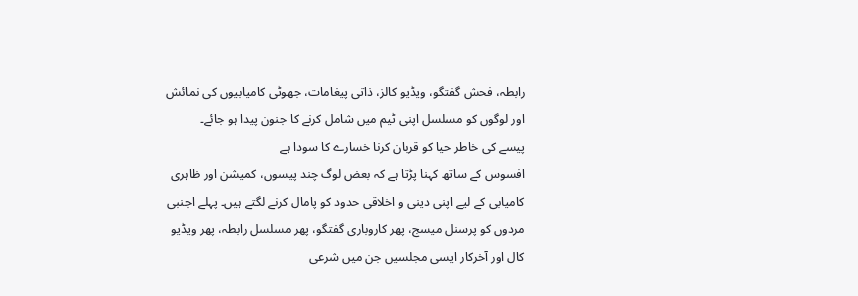رابطہ، فحش گفتگو، ویڈیو کالز، ذاتی پیغامات، جھوٹی کامیابیوں کی نمائش اور لوگوں کو مسلسل اپنی ٹیم میں شامل کرنے کا جنون پیدا ہو جائے۔
پیسے کی خاطر حیا کو قربان کرنا خسارے کا سودا ہے
افسوس کے ساتھ کہنا پڑتا ہے کہ بعض لوگ چند پیسوں، کمیشن اور ظاہری کامیابی کے لیے اپنی دینی و اخلاقی حدود کو پامال کرنے لگتے ہیں۔ پہلے اجنبی مردوں کو پرسنل میسج، پھر کاروباری گفتگو، پھر مسلسل رابطہ، پھر ویڈیو کال اور آخرکار ایسی مجلسیں جن میں شرعی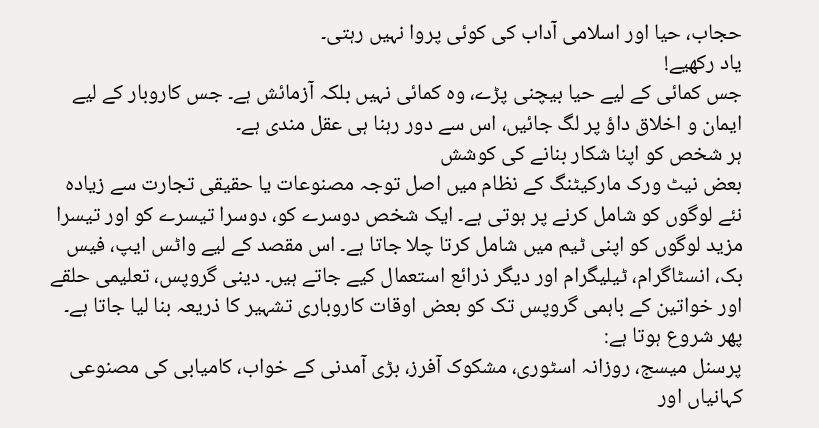حجاب، حیا اور اسلامی آداب کی کوئی پروا نہیں رہتی۔
یاد رکھیے!
جس کمائی کے لیے حیا بیچنی پڑے، وہ کمائی نہیں بلکہ آزمائش ہے۔ جس کاروبار کے لیے ایمان و اخلاق داؤ پر لگ جائیں، اس سے دور رہنا ہی عقل مندی ہے۔
ہر شخص کو اپنا شکار بنانے کی کوشش
بعض نیٹ ورک مارکیٹنگ کے نظام میں اصل توجہ مصنوعات یا حقیقی تجارت سے زیادہ نئے لوگوں کو شامل کرنے پر ہوتی ہے۔ ایک شخص دوسرے کو، دوسرا تیسرے کو اور تیسرا مزید لوگوں کو اپنی ٹیم میں شامل کرتا چلا جاتا ہے۔ اس مقصد کے لیے واٹس ایپ، فیس بک، انسٹاگرام، ٹیلیگرام اور دیگر ذرائع استعمال کیے جاتے ہیں۔ دینی گروپس، تعلیمی حلقے اور خواتین کے باہمی گروپس تک کو بعض اوقات کاروباری تشہیر کا ذریعہ بنا لیا جاتا ہے۔
پھر شروع ہوتا ہے:
پرسنل میسج، روزانہ اسٹوری، مشکوک آفرز، بڑی آمدنی کے خواب، کامیابی کی مصنوعی کہانیاں اور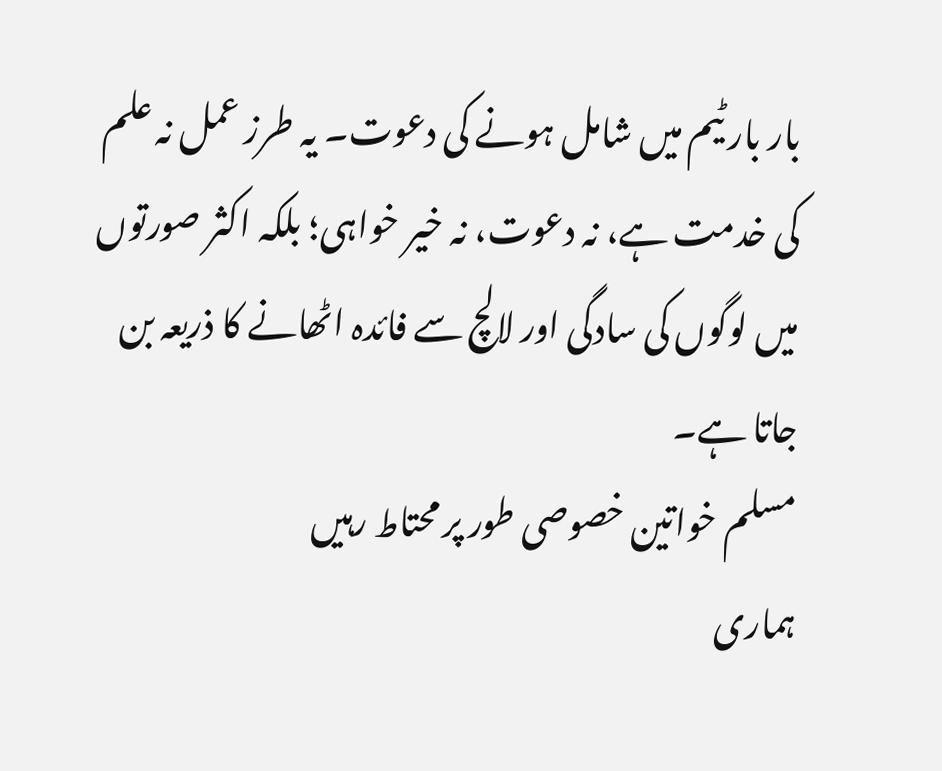بار بار ٹیم میں شامل ہونے کی دعوت۔ یہ طرز عمل نہ علم کی خدمت ہے، نہ دعوت، نہ خیر خواہی؛ بلکہ اکثر صورتوں میں لوگوں کی سادگی اور لالچ سے فائدہ اٹھانے کا ذریعہ بن جاتا ہے۔
مسلم خواتین خصوصی طور پر محتاط رہیں
ہماری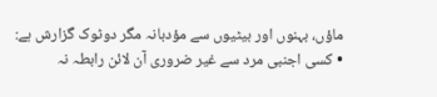ماؤں، بہنوں اور بیٹیوں سے مؤدبانہ مگر دوٹوک گزارش ہے:
• کسی اجنبی مرد سے غیر ضروری آن لائن رابطہ نہ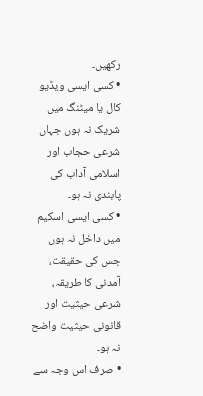رکھیں۔
• کسی ایسی ویڈیو کال یا میٹنگ میں شریک نہ ہوں جہاں شرعی حجاب اور اسلامی آداب کی پابندی نہ ہو۔
• کسی ایسی اسکیم میں داخل نہ ہوں جس کی حقیقت، آمدنی کا طریقہ، شرعی حیثیت اور قانونی حیثیت واضح نہ ہو۔
• صرف اس وجہ سے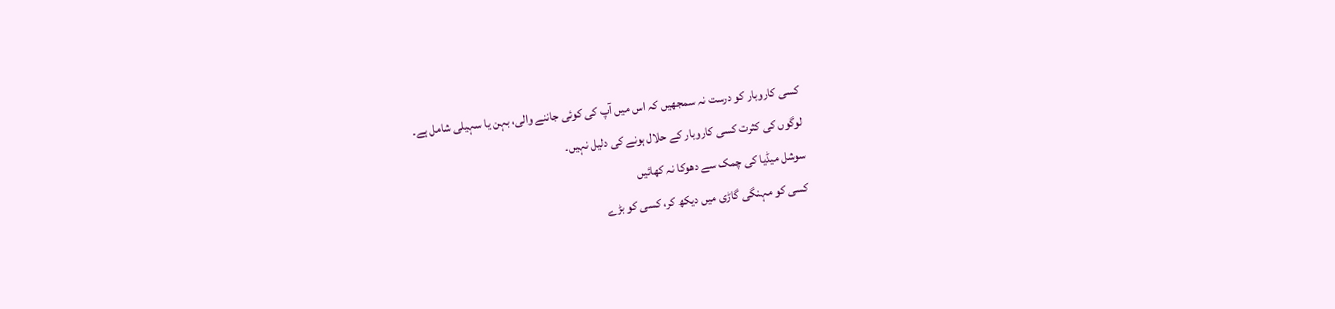کسی کاروبار کو درست نہ سمجھیں کہ اس میں آپ کی کوئی جاننے والی، بہن یا سہیلی شامل ہے۔
لوگوں کی کثرت کسی کاروبار کے حلال ہونے کی دلیل نہیں۔
سوشل میڈیا کی چمک سے دھوکا نہ کھائیں
کسی کو مہنگی گاڑی میں دیکھ کر، کسی کو بڑے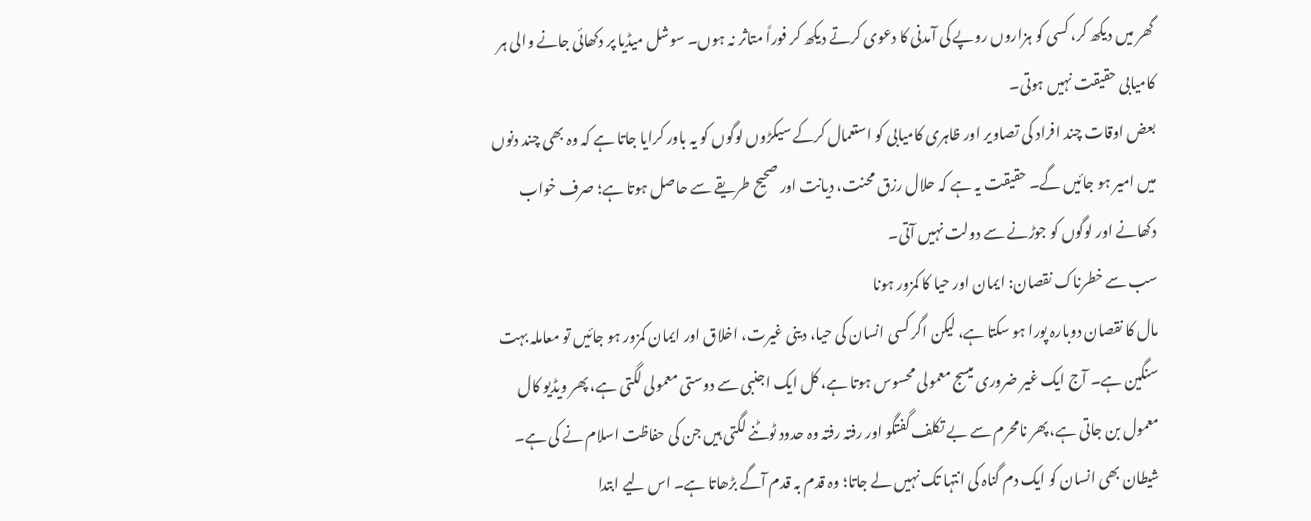گھر میں دیکھ کر، کسی کو ہزاروں روپے کی آمدنی کا دعوی کرتے دیکھ کر فوراً متاثر نہ ہوں۔ سوشل میڈیا پر دکھائی جانے والی ہر کامیابی حقیقت نہیں ہوتی۔
بعض اوقات چند افراد کی تصاویر اور ظاہری کامیابی کو استعمال کرکے سیکڑوں لوگوں کو یہ باور کرایا جاتا ہے کہ وہ بھی چند دنوں میں امیر ہو جائیں گے۔ حقیقت یہ ہے کہ حلال رزق محنت، دیانت اور صحیح طریقے سے حاصل ہوتا ہے؛ صرف خواب دکھانے اور لوگوں کو جوڑنے سے دولت نہیں آتی۔
سب سے خطرناک نقصان: ایمان اور حیا کا کمزور ہونا
مال کا نقصان دوبارہ پورا ہو سکتا ہے، لیکن اگر کسی انسان کی حیا، دینی غیرت، اخلاق اور ایمان کمزور ہو جائیں تو معاملہ بہت سنگین ہے۔ آج ایک غیر ضروری میسج معمولی محسوس ہوتا ہے، کل ایک اجنبی سے دوستی معمولی لگتی ہے، پھر ویڈیو کال معمول بن جاتی ہے، پھر نامحرم سے بے تکلف گفتگو اور رفتہ رفتہ وہ حدود ٹوٹنے لگتی ہیں جن کی حفاظت اسلام نے کی ہے۔
شیطان بھی انسان کو ایک دم گناہ کی انتہا تک نہیں لے جاتا؛ وہ قدم بہ قدم آگے بڑھاتا ہے۔ اس لیے ابتدا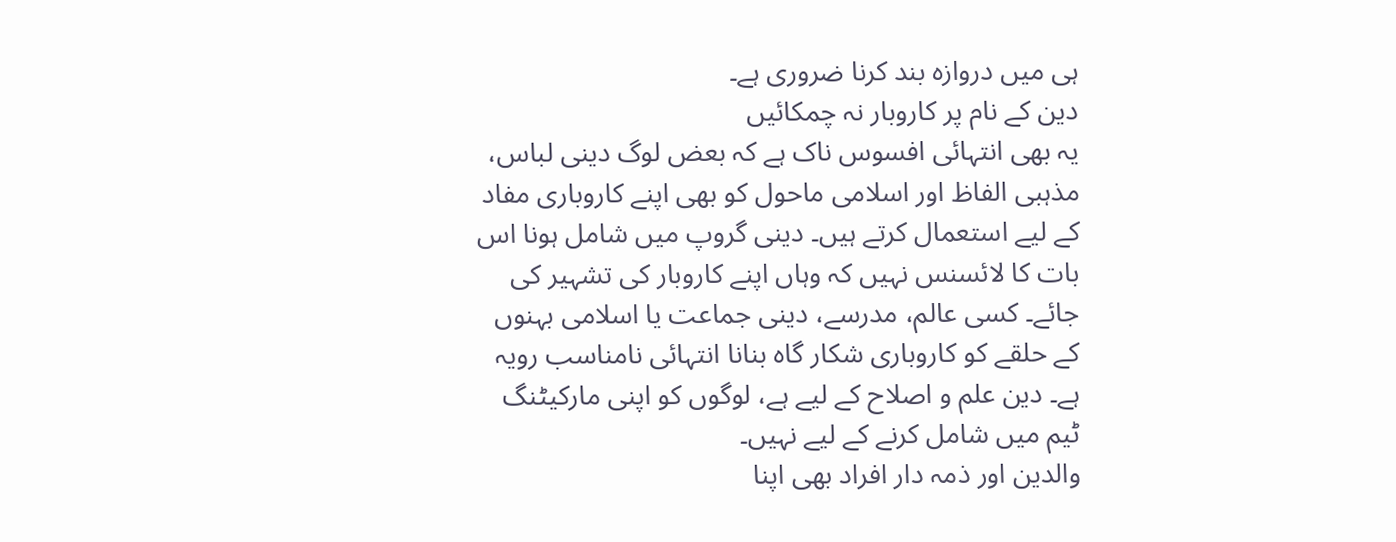ہی میں دروازہ بند کرنا ضروری ہے۔
دین کے نام پر کاروبار نہ چمکائیں
یہ بھی انتہائی افسوس ناک ہے کہ بعض لوگ دینی لباس، مذہبی الفاظ اور اسلامی ماحول کو بھی اپنے کاروباری مفاد کے لیے استعمال کرتے ہیں۔ دینی گروپ میں شامل ہونا اس بات کا لائسنس نہیں کہ وہاں اپنے کاروبار کی تشہیر کی جائے۔ کسی عالم، مدرسے، دینی جماعت یا اسلامی بہنوں کے حلقے کو کاروباری شکار گاہ بنانا انتہائی نامناسب رویہ ہے۔ دین علم و اصلاح کے لیے ہے، لوگوں کو اپنی مارکیٹنگ ٹیم میں شامل کرنے کے لیے نہیں۔
والدین اور ذمہ دار افراد بھی اپنا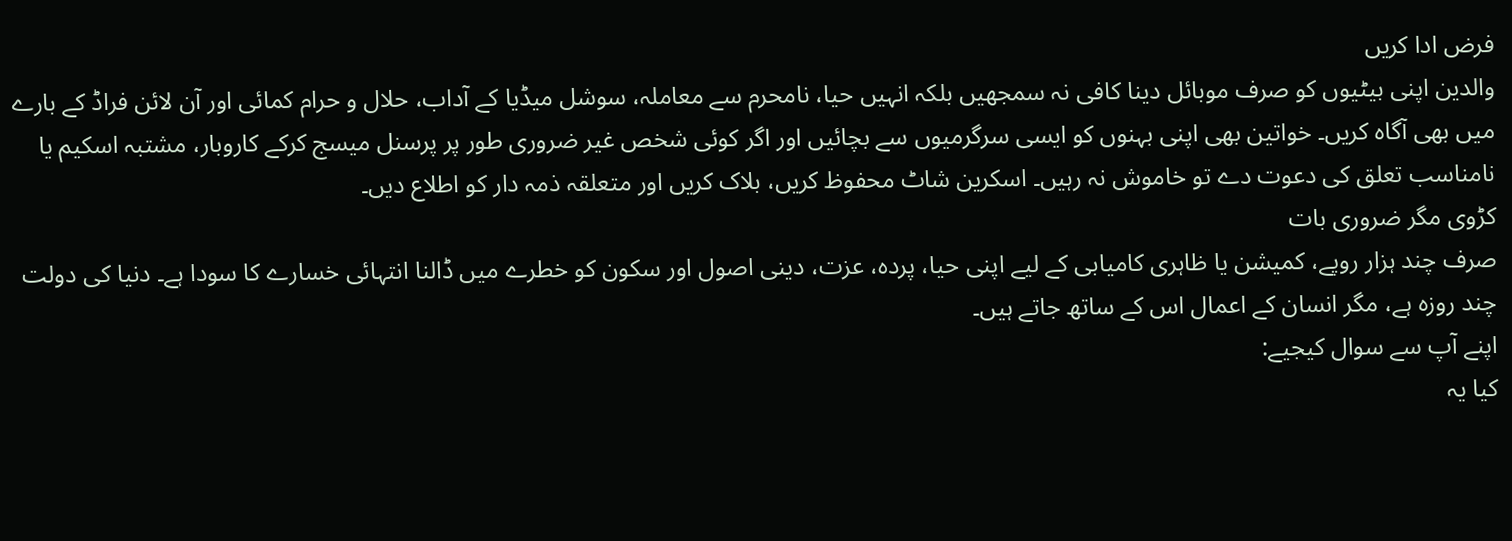فرض ادا کریں
والدین اپنی بیٹیوں کو صرف موبائل دینا کافی نہ سمجھیں بلکہ انہیں حیا، نامحرم سے معاملہ، سوشل میڈیا کے آداب، حلال و حرام کمائی اور آن لائن فراڈ کے بارے میں بھی آگاہ کریں۔ خواتین بھی اپنی بہنوں کو ایسی سرگرمیوں سے بچائیں اور اگر کوئی شخص غیر ضروری طور پر پرسنل میسج کرکے کاروبار، مشتبہ اسکیم یا نامناسب تعلق کی دعوت دے تو خاموش نہ رہیں۔ اسکرین شاٹ محفوظ کریں، بلاک کریں اور متعلقہ ذمہ دار کو اطلاع دیں۔
کڑوی مگر ضروری بات
صرف چند ہزار روپے، کمیشن یا ظاہری کامیابی کے لیے اپنی حیا، پردہ، عزت، دینی اصول اور سکون کو خطرے میں ڈالنا انتہائی خسارے کا سودا ہے۔ دنیا کی دولت چند روزہ ہے، مگر انسان کے اعمال اس کے ساتھ جاتے ہیں۔
اپنے آپ سے سوال کیجیے:
کیا یہ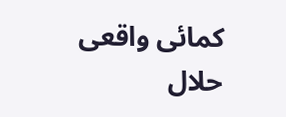کمائی واقعی حلال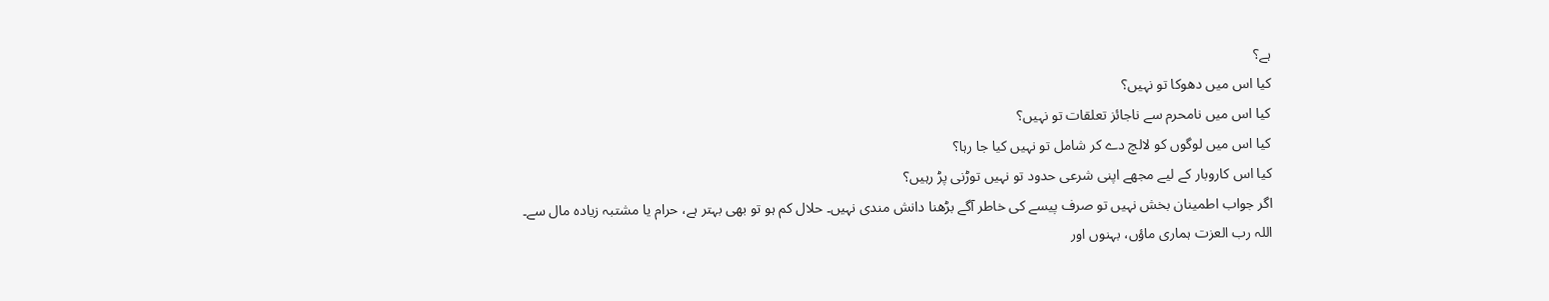ہے؟
کیا اس میں دھوکا تو نہیں؟
کیا اس میں نامحرم سے ناجائز تعلقات تو نہیں؟
کیا اس میں لوگوں کو لالچ دے کر شامل تو نہیں کیا جا رہا؟
کیا اس کاروبار کے لیے مجھے اپنی شرعی حدود تو نہیں توڑنی پڑ رہیں؟
اگر جواب اطمینان بخش نہیں تو صرف پیسے کی خاطر آگے بڑھنا دانش مندی نہیں۔ حلال کم ہو تو بھی بہتر ہے، حرام یا مشتبہ زیادہ مال سے۔
اللہ رب العزت ہماری ماؤں، بہنوں اور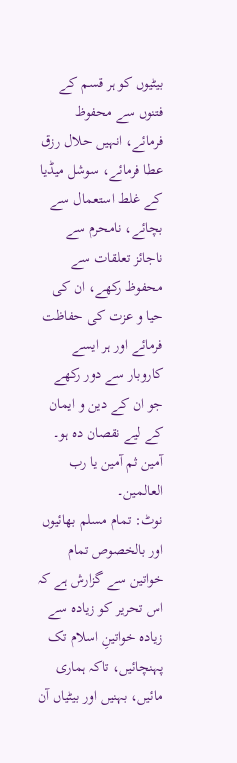بیٹیوں کو ہر قسم کے فتنوں سے محفوظ فرمائے، انہیں حلال رزق عطا فرمائے، سوشل میڈیا کے غلط استعمال سے بچائے، نامحرم سے ناجائز تعلقات سے محفوظ رکھے، ان کی حیا و عزت کی حفاظت فرمائے اور ہر ایسے کاروبار سے دور رکھے جو ان کے دین و ایمان کے لیے نقصان دہ ہو۔ آمین ثم آمین یا رب العالمین۔
نوٹ: تمام مسلم بھائیوں اور بالخصوص تمام خواتین سے گزارش ہے کہ اس تحریر کو زیادہ سے زیادہ خواتینِ اسلام تک پہنچائیں، تاکہ ہماری مائیں، بہنیں اور بیٹیاں آن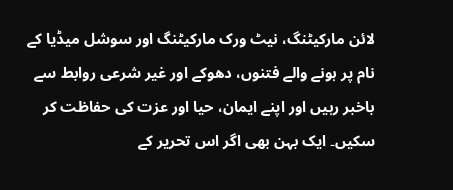لائن مارکیٹنگ، نیٹ ورک مارکیٹنگ اور سوشل میڈیا کے نام پر ہونے والے فتنوں، دھوکے اور غیر شرعی روابط سے باخبر رہیں اور اپنے ایمان، حیا اور عزت کی حفاظت کر سکیں۔ ایک بہن بھی اگر اس تحریر کے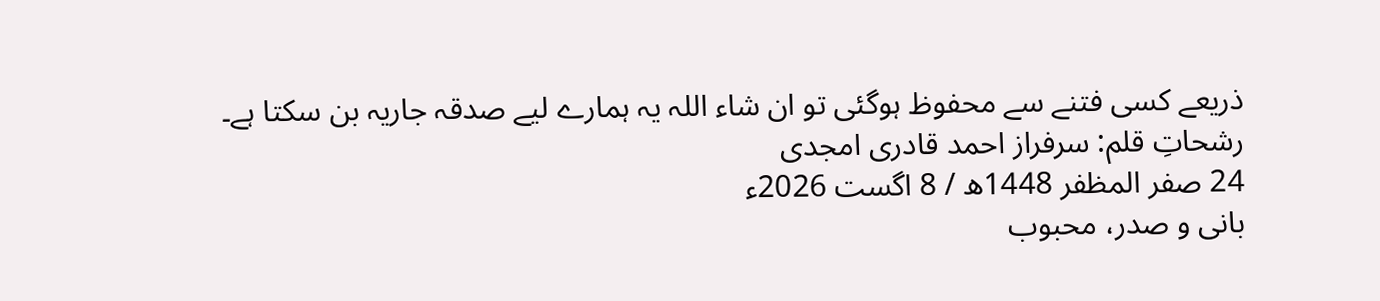ذریعے کسی فتنے سے محفوظ ہوگئی تو ان شاء اللہ یہ ہمارے لیے صدقہ جاریہ بن سکتا ہے۔
رشحاتِ قلم: سرفراز احمد قادری امجدی
24 صفر المظفر 1448ھ / 8 اگست 2026ء
بانی و صدر، محبوب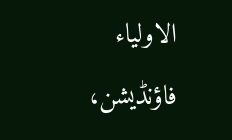الاولیاء فاؤنڈیشن،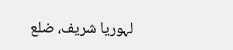لہوریا شریف، ضلع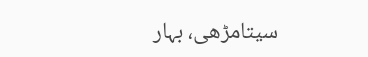سیتامڑھی، بہار